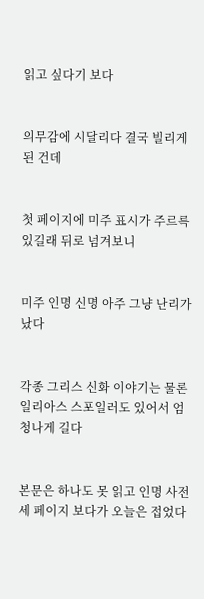읽고 싶다기 보다


의무감에 시달리다 결국 빌리게 된 건데


첫 페이지에 미주 표시가 주르륵 있길래 뒤로 넘겨보니


미주 인명 신명 아주 그냥 난리가 났다


각종 그리스 신화 이야기는 물론 일리아스 스포일러도 있어서 엄청나게 길다


본문은 하나도 못 읽고 인명 사전 세 페이지 보다가 오늘은 접었다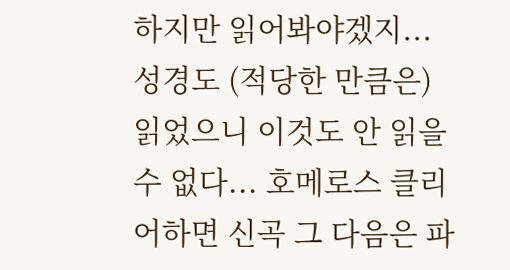하지만 읽어봐야겠지... 성경도 (적당한 만큼은) 읽었으니 이것도 안 읽을 수 없다... 호메로스 클리어하면 신곡 그 다음은 파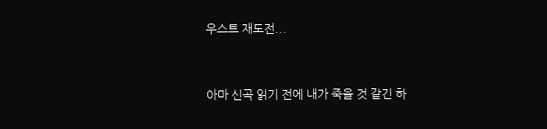우스트 재도전...


아마 신곡 읽기 전에 내가 죽을 것 같긴 하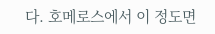다. 호메로스에서 이 정도면